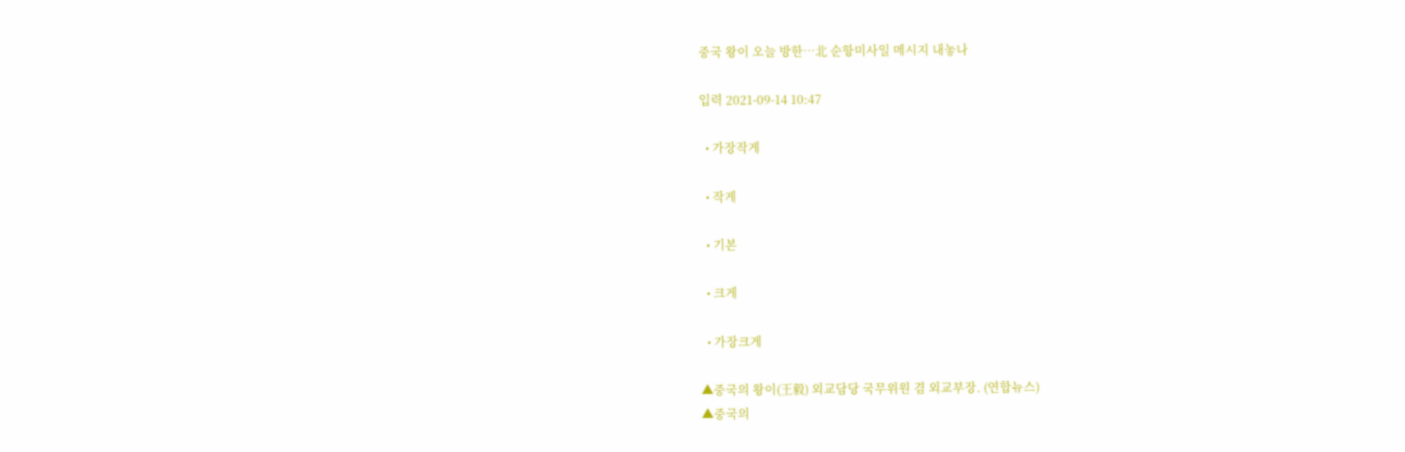중국 왕이 오늘 방한…北 순항미사일 메시지 내놓나

입력 2021-09-14 10:47

  • 가장작게

  • 작게

  • 기본

  • 크게

  • 가장크게

▲중국의 왕이(王毅) 외교담당 국무위원 겸 외교부장. (연합뉴스)
▲중국의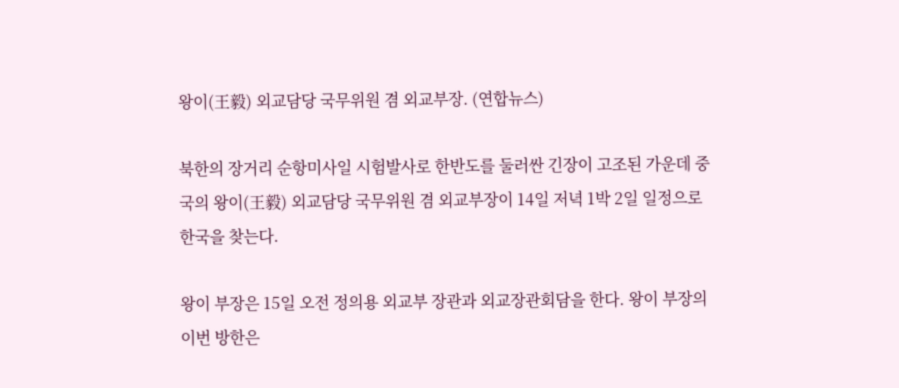왕이(王毅) 외교담당 국무위원 겸 외교부장. (연합뉴스)

북한의 장거리 순항미사일 시험발사로 한반도를 둘러싼 긴장이 고조된 가운데 중국의 왕이(王毅) 외교담당 국무위원 겸 외교부장이 14일 저녁 1박 2일 일정으로 한국을 찾는다.

왕이 부장은 15일 오전 정의용 외교부 장관과 외교장관회담을 한다. 왕이 부장의 이번 방한은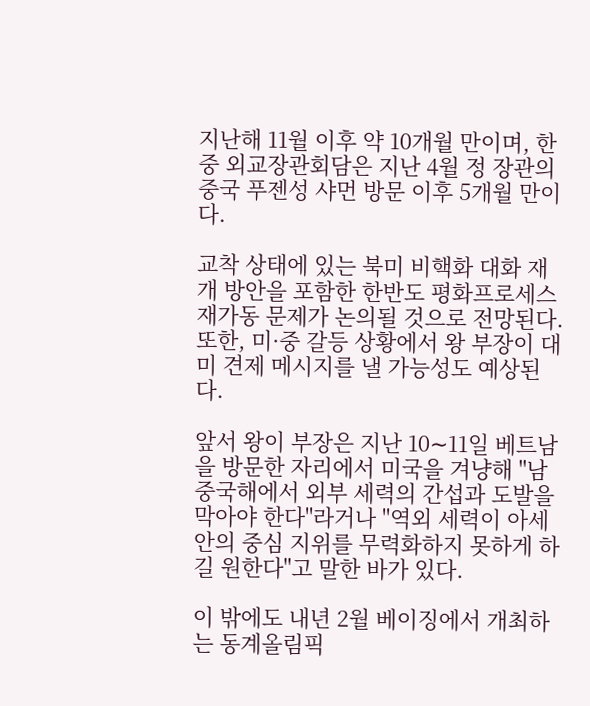지난해 11월 이후 약 10개월 만이며, 한중 외교장관회담은 지난 4월 정 장관의 중국 푸젠성 샤먼 방문 이후 5개월 만이다.

교착 상태에 있는 북미 비핵화 대화 재개 방안을 포함한 한반도 평화프로세스 재가동 문제가 논의될 것으로 전망된다. 또한, 미·중 갈등 상황에서 왕 부장이 대미 견제 메시지를 낼 가능성도 예상된다.

앞서 왕이 부장은 지난 10∼11일 베트남을 방문한 자리에서 미국을 겨냥해 "남중국해에서 외부 세력의 간섭과 도발을 막아야 한다"라거나 "역외 세력이 아세안의 중심 지위를 무력화하지 못하게 하길 원한다"고 말한 바가 있다.

이 밖에도 내년 2월 베이징에서 개최하는 동계올림픽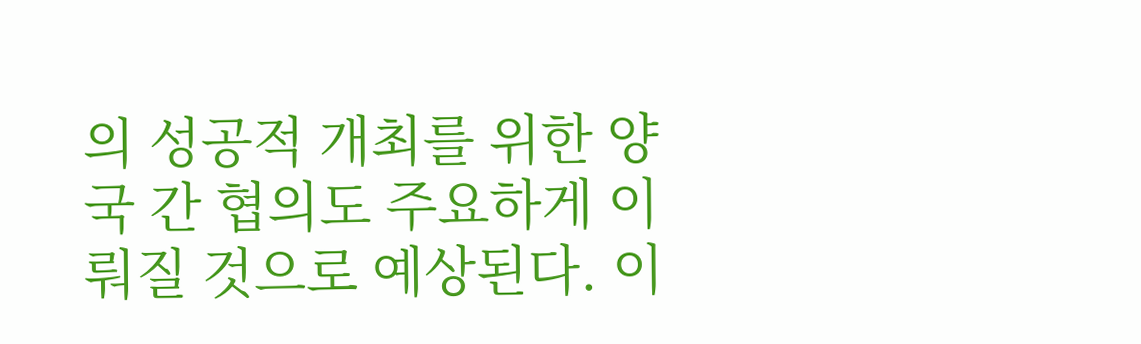의 성공적 개최를 위한 양국 간 협의도 주요하게 이뤄질 것으로 예상된다. 이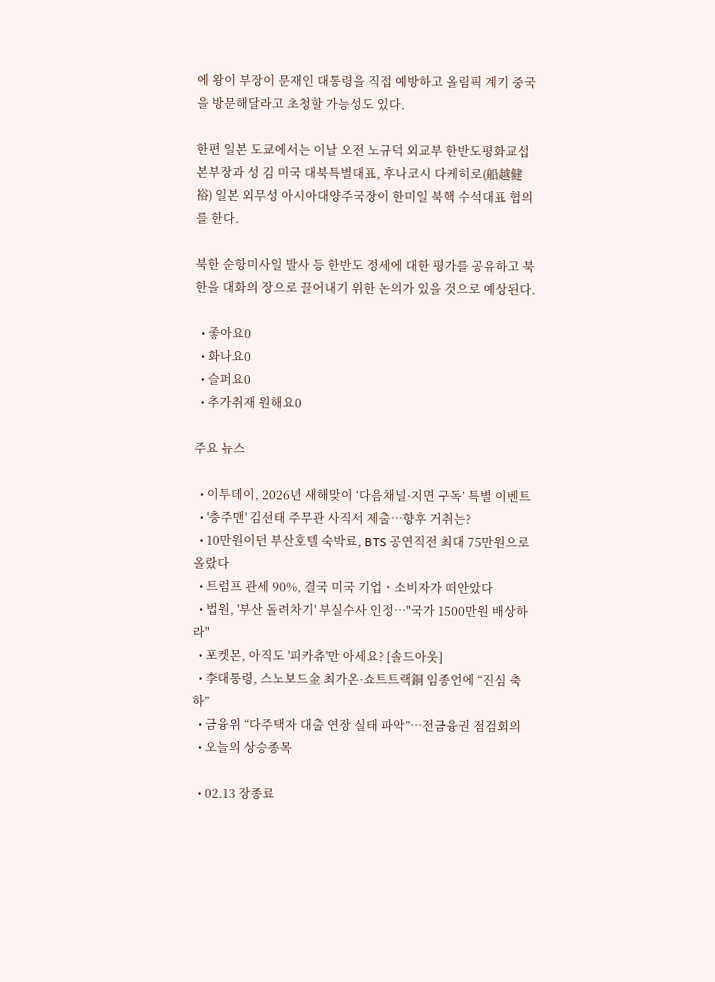에 왕이 부장이 문재인 대통령을 직접 예방하고 올림픽 계기 중국을 방문해달라고 초청할 가능성도 있다.

한편 일본 도쿄에서는 이날 오전 노규덕 외교부 한반도평화교섭본부장과 성 김 미국 대북특별대표, 후나코시 다케히로(船越健裕) 일본 외무성 아시아대양주국장이 한미일 북핵 수석대표 협의를 한다.

북한 순항미사일 발사 등 한반도 정세에 대한 평가를 공유하고 북한을 대화의 장으로 끌어내기 위한 논의가 있을 것으로 예상된다.

  • 좋아요0
  • 화나요0
  • 슬퍼요0
  • 추가취재 원해요0

주요 뉴스

  • 이투데이, 2026년 새해맞이 ‘다음채널·지면 구독’ 특별 이벤트
  • '충주맨' 김선태 주무관 사직서 제출…향후 거취는?
  • 10만원이던 부산호텔 숙박료, BTS 공연직전 최대 75만원으로 올랐다
  • 트럼프 관세 90%, 결국 미국 기업ㆍ소비자가 떠안았다
  • 법원, '부산 돌려차기' 부실수사 인정…"국가 1500만원 배상하라"
  • 포켓몬, 아직도 '피카츄'만 아세요? [솔드아웃]
  • 李대통령, 스노보드金 최가온·쇼트트랙銅 임종언에 “진심 축하”
  • 금융위 “다주택자 대출 연장 실태 파악”⋯전금융권 점검회의
  • 오늘의 상승종목

  • 02.13 장종료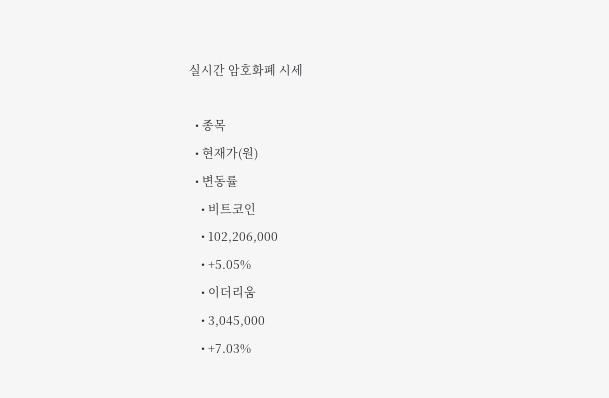실시간 암호화폐 시세

  • 종목
  • 현재가(원)
  • 변동률
    • 비트코인
    • 102,206,000
    • +5.05%
    • 이더리움
    • 3,045,000
    • +7.03%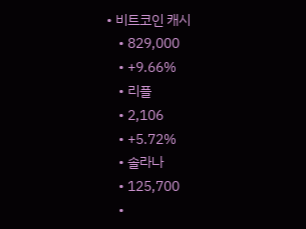• 비트코인 캐시
    • 829,000
    • +9.66%
    • 리플
    • 2,106
    • +5.72%
    • 솔라나
    • 125,700
    •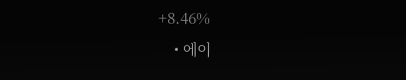+8.46%
    • 에이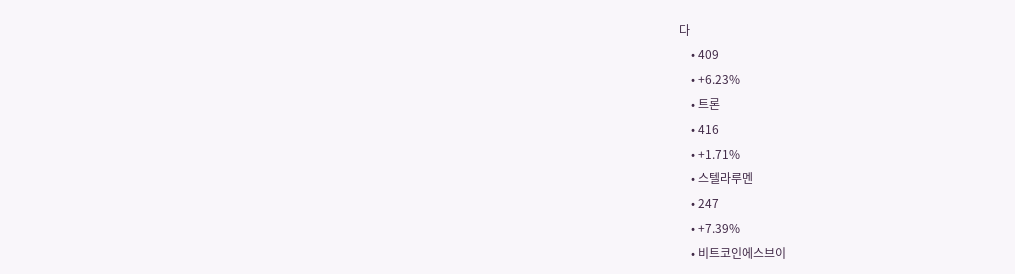다
    • 409
    • +6.23%
    • 트론
    • 416
    • +1.71%
    • 스텔라루멘
    • 247
    • +7.39%
    • 비트코인에스브이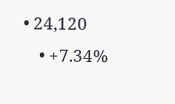• 24,120
    • +7.34%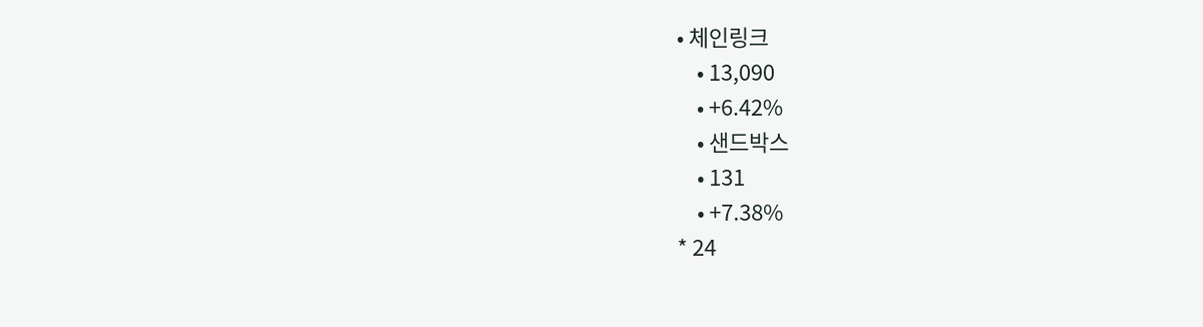• 체인링크
    • 13,090
    • +6.42%
    • 샌드박스
    • 131
    • +7.38%
* 24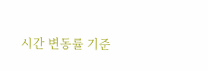시간 변동률 기준